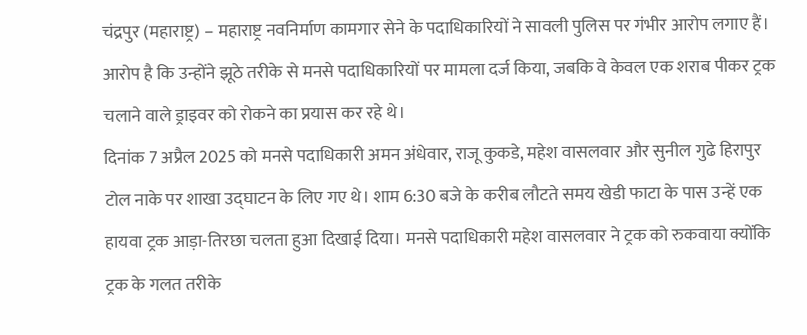चंद्रपुर (महाराष्ट्र) – महाराष्ट्र नवनिर्माण कामगार सेने के पदाधिकारियों ने सावली पुलिस पर गंभीर आरोप लगाए हैं। आरोप है कि उन्होंने झूठे तरीके से मनसे पदाधिकारियों पर मामला दर्ज किया, जबकि वे केवल एक शराब पीकर ट्रक चलाने वाले ड्राइवर को रोकने का प्रयास कर रहे थे।
दिनांक 7 अप्रैल 2025 को मनसे पदाधिकारी अमन अंधेवार, राजू कुकडे, महेश वासलवार और सुनील गुढे हिरापुर टोल नाके पर शाखा उद्घाटन के लिए गए थे। शाम 6:30 बजे के करीब लौटते समय खेडी फाटा के पास उन्हें एक हायवा ट्रक आड़ा-तिरछा चलता हुआ दिखाई दिया। मनसे पदाधिकारी महेश वासलवार ने ट्रक को रुकवाया क्योंकि ट्रक के गलत तरीके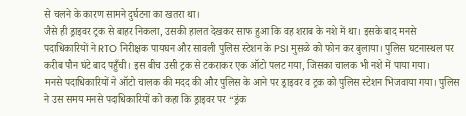से चलने के कारण सामने दुर्घटना का खतरा था।
जैसे ही ड्राइवर ट्रक से बाहर निकला, उसकी हालत देखकर साफ हुआ कि वह शराब के नशे में था। इसके बाद मनसे पदाधिकारियों ने RTO निरीक्षक पायघन और सावली पुलिस स्टेशन के PSI मुसळे को फोन कर बुलाया। पुलिस घटनास्थल पर करीब पौन घंटे बाद पहुँची। इस बीच उसी ट्रक से टकराकर एक ऑटो पलट गया, जिसका चालक भी नशे में पाया गया।
मनसे पदाधिकारियों ने ऑटो चालक की मदद की और पुलिस के आने पर ड्राइवर व ट्रक को पुलिस स्टेशन भिजवाया गया। पुलिस ने उस समय मनसे पदाधिकारियों को कहा कि ड्राइवर पर “ड्रंक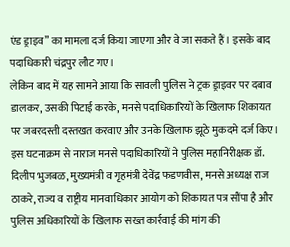एंड ड्राइव” का मामला दर्ज किया जाएगा और वे जा सकते हैं। इसके बाद पदाधिकारी चंद्रपुर लौट गए।
लेकिन बाद में यह सामने आया कि सावली पुलिस ने ट्रक ड्राइवर पर दबाव डालकर, उसकी पिटाई करके, मनसे पदाधिकारियों के खिलाफ शिकायत पर जबरदस्ती दस्तखत करवाए और उनके खिलाफ झूठे मुकदमे दर्ज किए।
इस घटनाक्रम से नाराज मनसे पदाधिकारियों ने पुलिस महानिरीक्षक डॉ. दिलीप भुजबळ, मुख्यमंत्री व गृहमंत्री देवेंद्र फडणवीस, मनसे अध्यक्ष राज ठाकरे, राज्य व राष्ट्रीय मानवाधिकार आयोग को शिकायत पत्र सौंपा है और पुलिस अधिकारियों के खिलाफ सख्त कार्रवाई की मांग की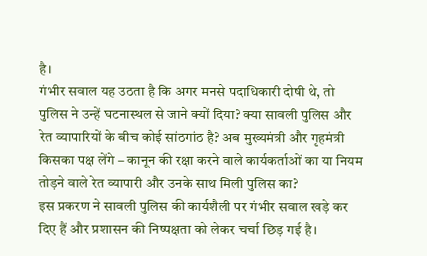है।
गंभीर सवाल यह उठता है कि अगर मनसे पदाधिकारी दोषी थे, तो पुलिस ने उन्हें घटनास्थल से जाने क्यों दिया? क्या सावली पुलिस और रेत व्यापारियों के बीच कोई सांठगांठ है? अब मुख्यमंत्री और गृहमंत्री किसका पक्ष लेंगे – कानून की रक्षा करने वाले कार्यकर्ताओं का या नियम तोड़ने वाले रेत व्यापारी और उनके साथ मिली पुलिस का?
इस प्रकरण ने सावली पुलिस की कार्यशैली पर गंभीर सवाल खड़े कर दिए हैं और प्रशासन की निष्पक्षता को लेकर चर्चा छिड़ गई है।